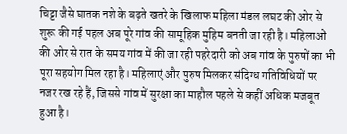चिट्टा जैसे घातक नशे के बढ़ते खतरे के खिलाफ महिला मंडल लघट की ओर से शुरू की गई पहल अब पूरे गांव की सामूहिक मुहिम बनती जा रही है। महिलाओं की ओर से रात के समय गांव में की जा रही पहरेदारी को अब गांव के पुरुषों का भी पूरा सहयोग मिल रहा है। महिलाएं और पुरुष मिलकर संदिग्ध गतिविधियों पर नजर रख रहे हैं, जिससे गांव में सुरक्षा का माहौल पहले से कहीं अधिक मजबूत हुआ है।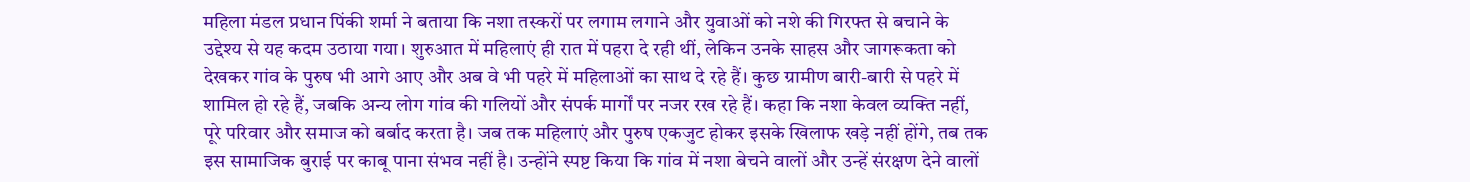महिला मंडल प्रधान पिंकी शर्मा ने बताया कि नशा तस्करों पर लगाम लगाने और युवाओं को नशे की गिरफ्त से बचाने के उद्देश्य से यह कदम उठाया गया। शुरुआत में महिलाएं ही रात में पहरा दे रही थीं, लेकिन उनके साहस और जागरूकता को देखकर गांव के पुरुष भी आगे आए और अब वे भी पहरे में महिलाओं का साथ दे रहे हैं। कुछ ग्रामीण बारी-बारी से पहरे में शामिल हो रहे हैं, जबकि अन्य लोग गांव की गलियों और संपर्क मार्गों पर नजर रख रहे हैं। कहा कि नशा केवल व्यक्ति नहीं, पूरे परिवार और समाज को बर्बाद करता है। जब तक महिलाएं और पुरुष एकजुट होकर इसके खिलाफ खड़े नहीं होंगे, तब तक इस सामाजिक बुराई पर काबू पाना संभव नहीं है। उन्होंने स्पष्ट किया कि गांव में नशा बेचने वालों और उन्हें संरक्षण देने वालों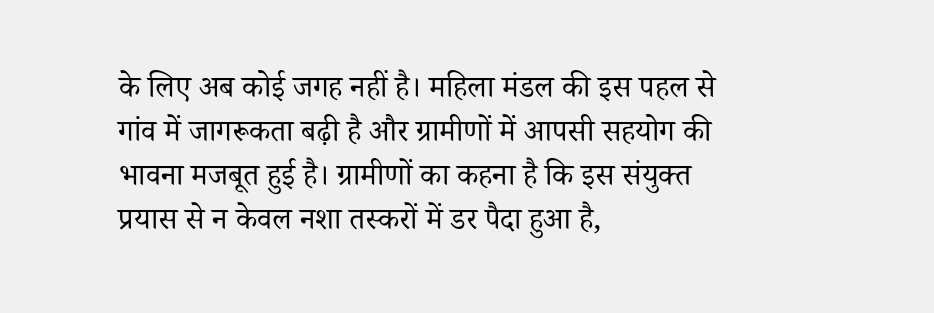के लिए अब कोई जगह नहीं है। महिला मंडल की इस पहल से गांव में जागरूकता बढ़ी है और ग्रामीणों में आपसी सहयोग की भावना मजबूत हुई है। ग्रामीणों का कहना है कि इस संयुक्त प्रयास से न केवल नशा तस्करों में डर पैदा हुआ है,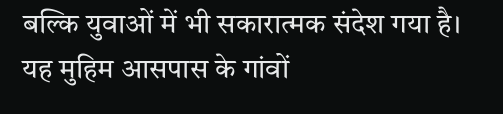बल्कि युवाओं में भी सकारात्मक संदेश गया है। यह मुहिम आसपास के गांवों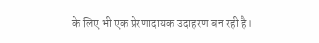के लिए भी एक प्रेरणादायक उदाहरण बन रही है।